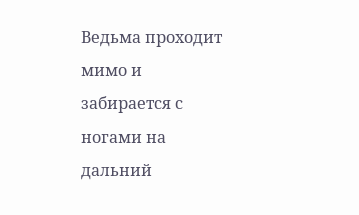Ведьма проходит мимо и забирается с ногами на дальний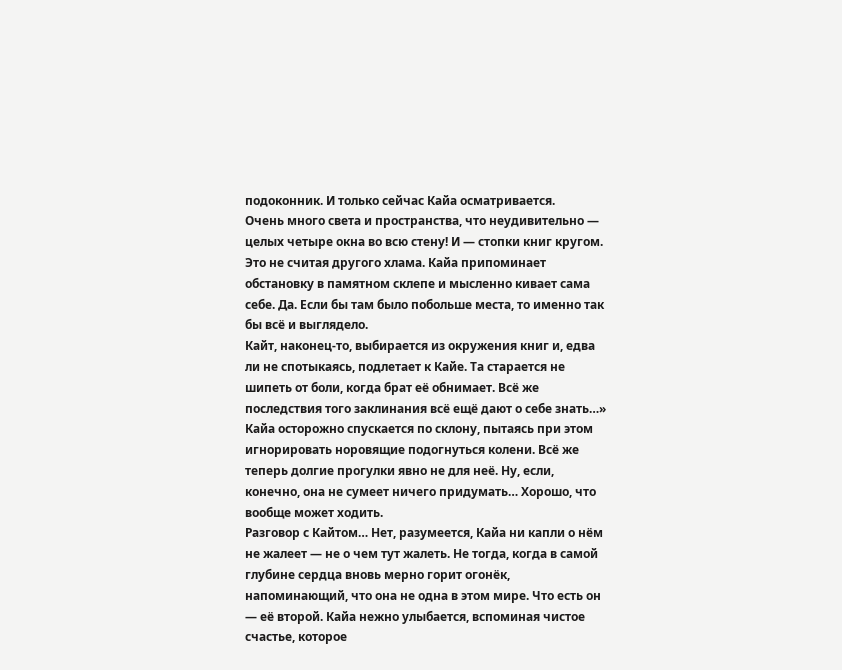подоконник. И только сейчас Кайа осматривается.
Очень много света и пространства, что неудивительно — целых четыре окна во всю стену! И — стопки книг кругом. Это не считая другого хлама. Кайа припоминает обстановку в памятном склепе и мысленно кивает сама себе. Да. Если бы там было побольше места, то именно так бы всё и выглядело.
Кайт, наконец-то, выбирается из окружения книг и, едва ли не спотыкаясь, подлетает к Кайе. Та старается не шипеть от боли, когда брат её обнимает. Всё же последствия того заклинания всё ещё дают о себе знать…»
Кайа осторожно спускается по склону, пытаясь при этом игнорировать норовящие подогнуться колени. Всё же теперь долгие прогулки явно не для неё. Ну, если, конечно, она не сумеет ничего придумать… Хорошо, что вообще может ходить.
Разговор с Кайтом… Нет, разумеется, Кайа ни капли о нём не жалеет — не о чем тут жалеть. Не тогда, когда в самой глубине сердца вновь мерно горит огонёк, напоминающий, что она не одна в этом мире. Что есть он — её второй. Кайа нежно улыбается, вспоминая чистое счастье, которое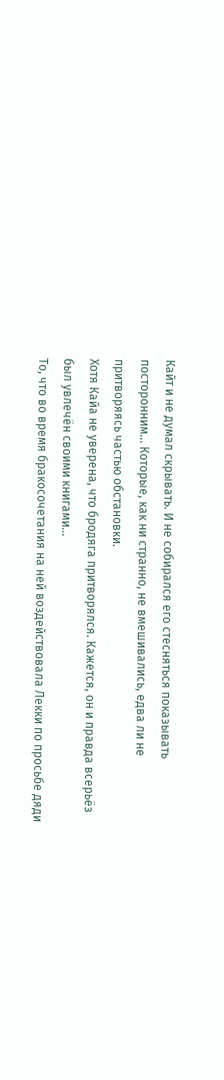Кайт и не думал скрывать. И не собирался его стесняться показывать посторонним… Которые, как ни странно, не вмешивались, едва ли не притворяясь частью обстановки.
Хотя Кайа не уверена, что бродяга притворялся. Кажется, он и правда всерьёз был увлечён своими книгами…
То, что во время бракосочетания на ней воздействовала Лекки по просьбе дяди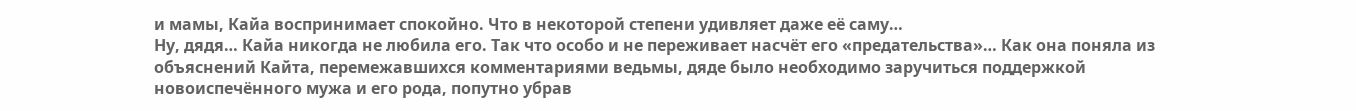и мамы, Кайа воспринимает спокойно. Что в некоторой степени удивляет даже её саму…
Ну, дядя… Кайа никогда не любила его. Так что особо и не переживает насчёт его «предательства»… Как она поняла из объяснений Кайта, перемежавшихся комментариями ведьмы, дяде было необходимо заручиться поддержкой новоиспечённого мужа и его рода, попутно убрав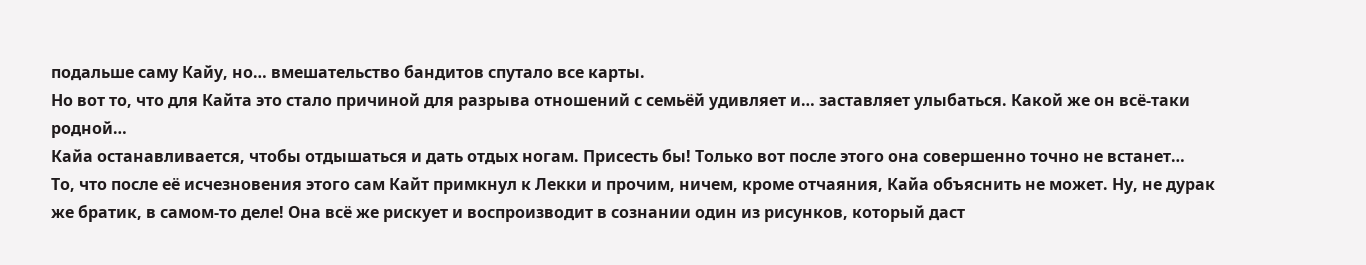подальше саму Кайу, но… вмешательство бандитов спутало все карты.
Но вот то, что для Кайта это стало причиной для разрыва отношений с семьёй удивляет и… заставляет улыбаться. Какой же он всё-таки родной…
Кайа останавливается, чтобы отдышаться и дать отдых ногам. Присесть бы! Только вот после этого она совершенно точно не встанет…
То, что после её исчезновения этого сам Кайт примкнул к Лекки и прочим, ничем, кроме отчаяния, Кайа объяснить не может. Ну, не дурак же братик, в самом-то деле! Она всё же рискует и воспроизводит в сознании один из рисунков, который даст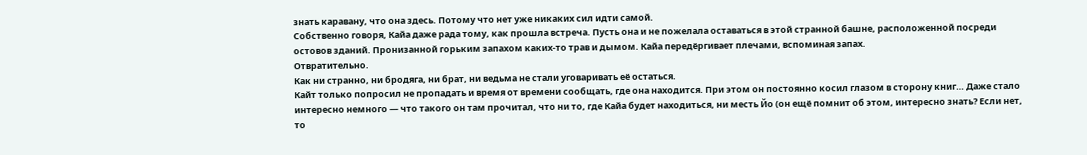знать каравану, что она здесь. Потому что нет уже никаких сил идти самой.
Собственно говоря, Кайа даже рада тому, как прошла встреча. Пусть она и не пожелала оставаться в этой странной башне, расположенной посреди остовов зданий. Пронизанной горьким запахом каких-то трав и дымом. Кайа передёргивает плечами, вспоминая запах.
Отвратительно.
Как ни странно, ни бродяга, ни брат, ни ведьма не стали уговаривать её остаться.
Кайт только попросил не пропадать и время от времени сообщать, где она находится. При этом он постоянно косил глазом в сторону книг… Даже стало интересно немного — что такого он там прочитал, что ни то, где Кайа будет находиться, ни месть Йо (он ещё помнит об этом, интересно знать? Если нет, то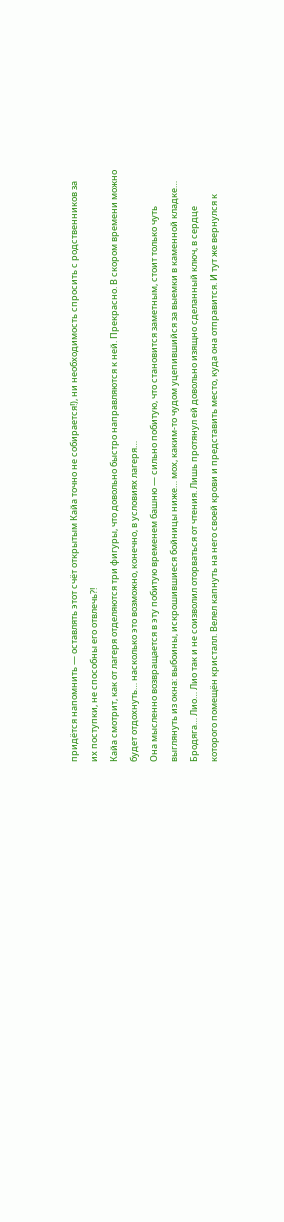придётся напомнить — оставлять этот счёт открытым Кайа точно не собирается!), ни необходимость спросить с родственников за их поступки, не способны его отвлечь?!
Кайа смотрит, как от лагеря отделяются три фигуры, что довольно быстро направляются к ней. Прекрасно. В скором времени можно будет отдохнуть… насколько это возможно, конечно, в условиях лагеря…
Она мысленно возвращается в эту побитую временем башню — сильно побитую, что становится заметным, стоит только чуть выглянуть из окна: выбоины, искрошившиеся бойницы ниже… мох, каким-то чудом уцепившийся за выемки в каменной кладке…
Бродяга… Лио… Лио так и не соизволил оторваться от чтения. Лишь протянул ей довольно изящно сделанный ключ, в сердце которого помещён кристалл. Велел капнуть на него своей крови и представить место, куда она отправится. И тут же вернулся к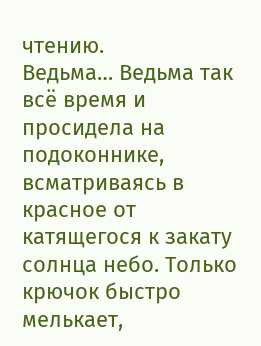чтению.
Ведьма… Ведьма так всё время и просидела на подоконнике, всматриваясь в красное от катящегося к закату солнца небо. Только крючок быстро мелькает,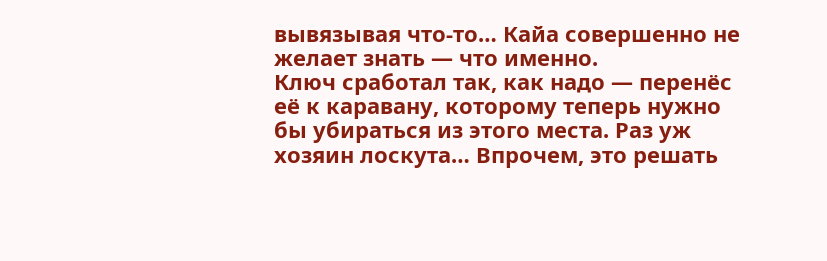вывязывая что-то… Кайа совершенно не желает знать — что именно.
Ключ сработал так, как надо — перенёс её к каравану, которому теперь нужно бы убираться из этого места. Раз уж хозяин лоскута… Впрочем, это решать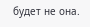будет не она.